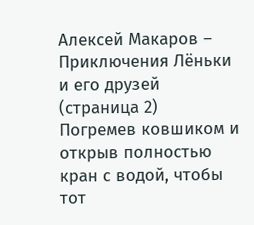Алексей Макаров – Приключения Лёньки и его друзей (страница 2)
Погремев ковшиком и открыв полностью кран с водой, чтобы тот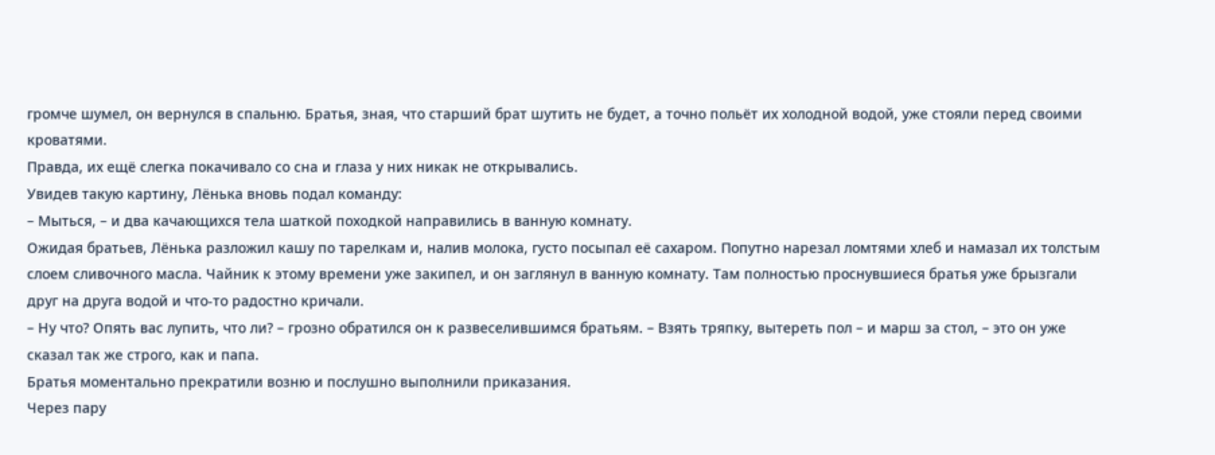громче шумел, он вернулся в спальню. Братья, зная, что старший брат шутить не будет, а точно польёт их холодной водой, уже стояли перед своими кроватями.
Правда, их ещё слегка покачивало со сна и глаза у них никак не открывались.
Увидев такую картину, Лёнька вновь подал команду:
– Мыться, – и два качающихся тела шаткой походкой направились в ванную комнату.
Ожидая братьев, Лёнька разложил кашу по тарелкам и, налив молока, густо посыпал её сахаром. Попутно нарезал ломтями хлеб и намазал их толстым слоем сливочного масла. Чайник к этому времени уже закипел, и он заглянул в ванную комнату. Там полностью проснувшиеся братья уже брызгали друг на друга водой и что-то радостно кричали.
– Ну что? Опять вас лупить, что ли? – грозно обратился он к развеселившимся братьям. – Взять тряпку, вытереть пол – и марш за стол, – это он уже сказал так же строго, как и папа.
Братья моментально прекратили возню и послушно выполнили приказания.
Через пару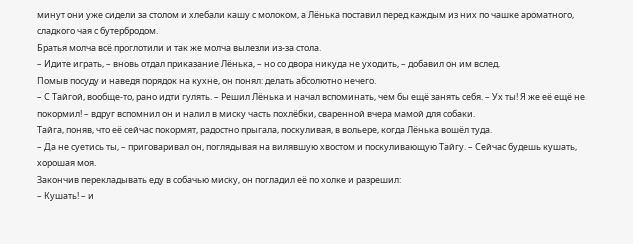минут они уже сидели за столом и хлебали кашу с молоком, а Лёнька поставил перед каждым из них по чашке ароматного, сладкого чая с бутербродом.
Братья молча всё проглотили и так же молча вылезли из-за стола.
– Идите играть, – вновь отдал приказание Лёнька, – но со двора никуда не уходить, – добавил он им вслед.
Помыв посуду и наведя порядок на кухне, он понял: делать абсолютно нечего.
– С Тайгой, вообще-то, рано идти гулять. – Решил Лёнька и начал вспоминать, чем бы ещё занять себя. – Ух ты! Я же её ещё не покормил! – вдруг вспомнил он и налил в миску часть похлёбки, сваренной вчера мамой для собаки.
Тайга, поняв, что её сейчас покормят, радостно прыгала, поскуливая, в вольере, когда Лёнька вошёл туда.
– Да не суетись ты, – приговаривал он, поглядывая на вилявшую хвостом и поскуливающую Тайгу. – Сейчас будешь кушать, хорошая моя.
Закончив перекладывать еду в собачью миску, он погладил её по холке и разрешил:
– Кушать! – и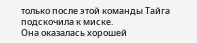только после этой команды Тайга подскочила к миске.
Она оказалась хорошей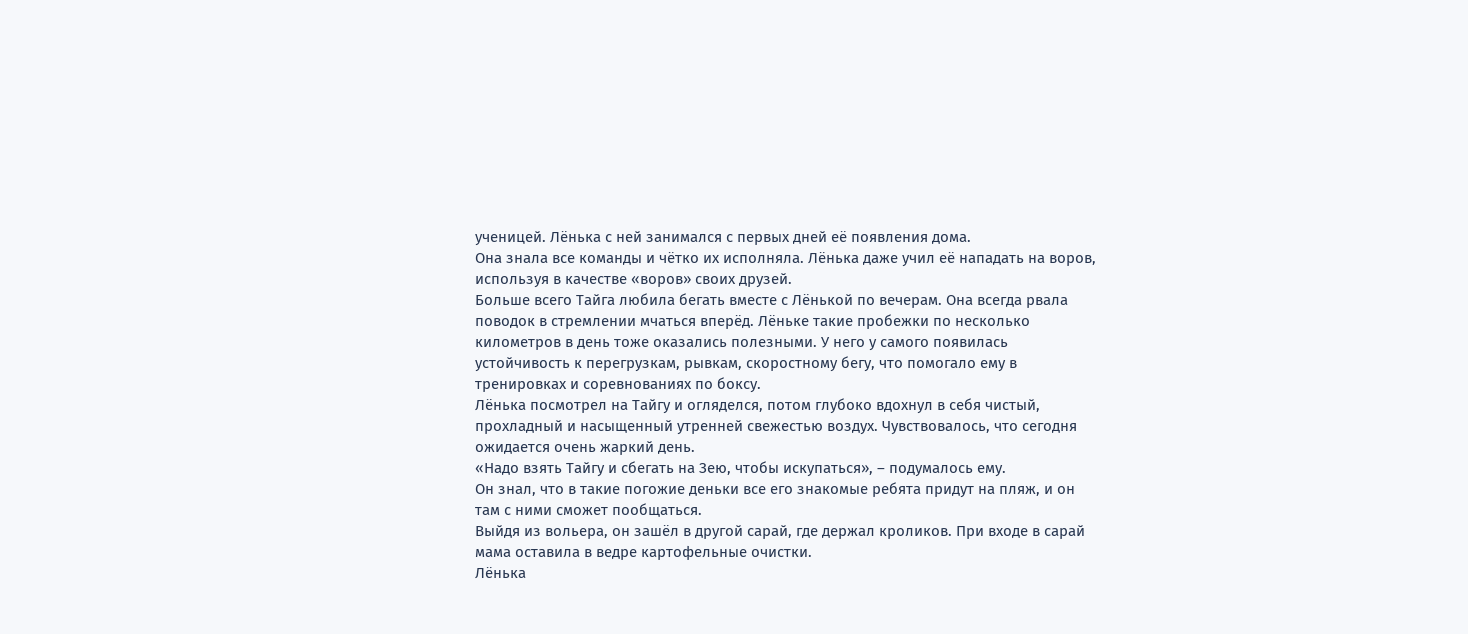ученицей. Лёнька с ней занимался с первых дней её появления дома.
Она знала все команды и чётко их исполняла. Лёнька даже учил её нападать на воров, используя в качестве «воров» своих друзей.
Больше всего Тайга любила бегать вместе с Лёнькой по вечерам. Она всегда рвала поводок в стремлении мчаться вперёд. Лёньке такие пробежки по несколько километров в день тоже оказались полезными. У него у самого появилась устойчивость к перегрузкам, рывкам, скоростному бегу, что помогало ему в тренировках и соревнованиях по боксу.
Лёнька посмотрел на Тайгу и огляделся, потом глубоко вдохнул в себя чистый, прохладный и насыщенный утренней свежестью воздух. Чувствовалось, что сегодня ожидается очень жаркий день.
«Надо взять Тайгу и сбегать на Зею, чтобы искупаться», – подумалось ему.
Он знал, что в такие погожие деньки все его знакомые ребята придут на пляж, и он там с ними сможет пообщаться.
Выйдя из вольера, он зашёл в другой сарай, где держал кроликов. При входе в сарай мама оставила в ведре картофельные очистки.
Лёнька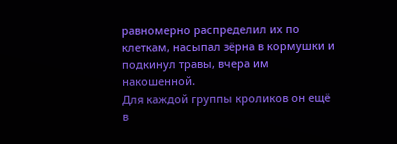равномерно распределил их по клеткам, насыпал зёрна в кормушки и подкинул травы, вчера им накошенной.
Для каждой группы кроликов он ещё в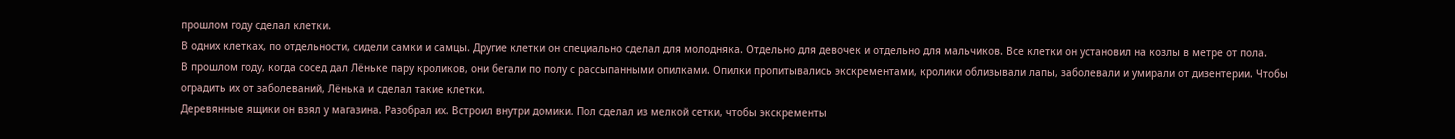прошлом году сделал клетки.
В одних клетках, по отдельности, сидели самки и самцы. Другие клетки он специально сделал для молодняка. Отдельно для девочек и отдельно для мальчиков. Все клетки он установил на козлы в метре от пола.
В прошлом году, когда сосед дал Лёньке пару кроликов, они бегали по полу с рассыпанными опилками. Опилки пропитывались экскрементами, кролики облизывали лапы, заболевали и умирали от дизентерии. Чтобы оградить их от заболеваний, Лёнька и сделал такие клетки.
Деревянные ящики он взял у магазина. Разобрал их. Встроил внутри домики. Пол сделал из мелкой сетки, чтобы экскременты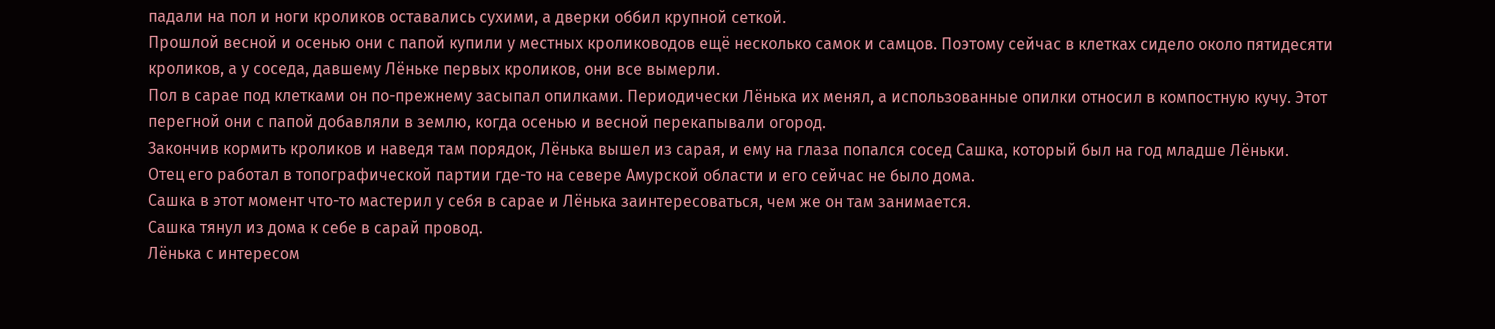падали на пол и ноги кроликов оставались сухими, а дверки оббил крупной сеткой.
Прошлой весной и осенью они с папой купили у местных кролиководов ещё несколько самок и самцов. Поэтому сейчас в клетках сидело около пятидесяти кроликов, а у соседа, давшему Лёньке первых кроликов, они все вымерли.
Пол в сарае под клетками он по-прежнему засыпал опилками. Периодически Лёнька их менял, а использованные опилки относил в компостную кучу. Этот перегной они с папой добавляли в землю, когда осенью и весной перекапывали огород.
Закончив кормить кроликов и наведя там порядок, Лёнька вышел из сарая, и ему на глаза попался сосед Сашка, который был на год младше Лёньки.
Отец его работал в топографической партии где-то на севере Амурской области и его сейчас не было дома.
Сашка в этот момент что-то мастерил у себя в сарае и Лёнька заинтересоваться, чем же он там занимается.
Сашка тянул из дома к себе в сарай провод.
Лёнька с интересом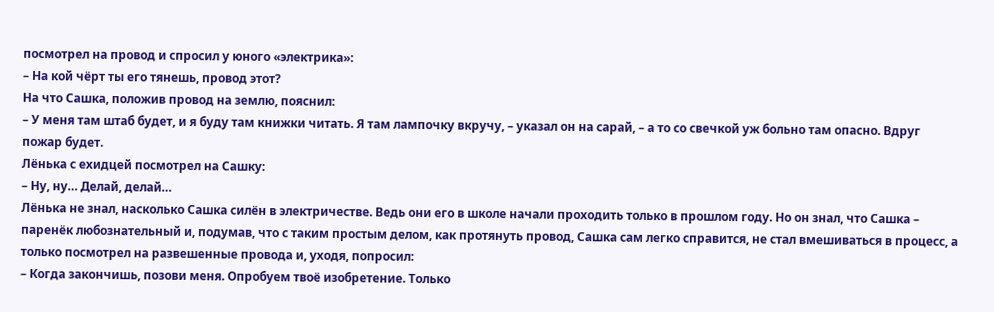посмотрел на провод и спросил у юного «электрика»:
– На кой чёрт ты его тянешь, провод этот?
На что Сашка, положив провод на землю, пояснил:
– У меня там штаб будет, и я буду там книжки читать. Я там лампочку вкручу, – указал он на сарай, – а то со свечкой уж больно там опасно. Вдруг пожар будет.
Лёнька с ехидцей посмотрел на Сашку:
– Ну, ну… Делай, делай…
Лёнька не знал, насколько Сашка силён в электричестве. Ведь они его в школе начали проходить только в прошлом году. Но он знал, что Сашка – паренёк любознательный и, подумав, что с таким простым делом, как протянуть провод, Сашка сам легко справится, не стал вмешиваться в процесс, а только посмотрел на развешенные провода и, уходя, попросил:
– Когда закончишь, позови меня. Опробуем твоё изобретение. Только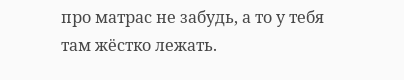про матрас не забудь, а то у тебя там жёстко лежать.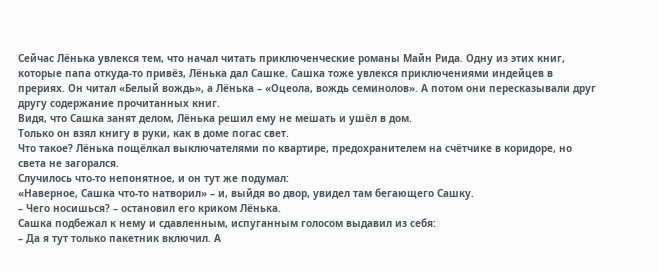Сейчас Лёнька увлекся тем, что начал читать приключенческие романы Майн Рида. Одну из этих книг, которые папа откуда-то привёз, Лёнька дал Сашке. Сашка тоже увлекся приключениями индейцев в прериях. Он читал «Белый вождь», а Лёнька – «Оцеола, вождь семинолов». А потом они пересказывали друг другу содержание прочитанных книг.
Видя, что Сашка занят делом, Лёнька решил ему не мешать и ушёл в дом.
Только он взял книгу в руки, как в доме погас свет.
Что такое? Лёнька пощёлкал выключателями по квартире, предохранителем на счётчике в коридоре, но света не загорался.
Случилось что-то непонятное, и он тут же подумал:
«Наверное, Сашка что-то натворил» – и, выйдя во двор, увидел там бегающего Сашку.
– Чего носишься? – остановил его криком Лёнька.
Сашка подбежал к нему и сдавленным, испуганным голосом выдавил из себя:
– Да я тут только пакетник включил. А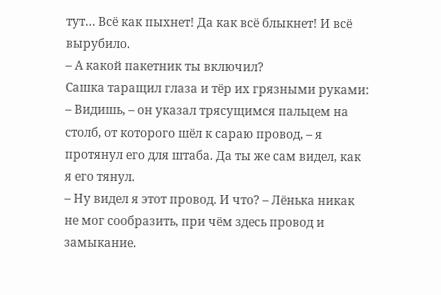тут… Всё как пыхнет! Да как всё блыкнет! И всё вырубило.
– А какой пакетник ты включил?
Сашка таращил глаза и тёр их грязными руками:
– Видишь, – он указал трясущимся пальцем на столб, от которого шёл к сараю провод, – я протянул его для штаба. Да ты же сам видел, как я его тянул.
– Ну видел я этот провод. И что? – Лёнька никак не мог сообразить, при чём здесь провод и замыкание.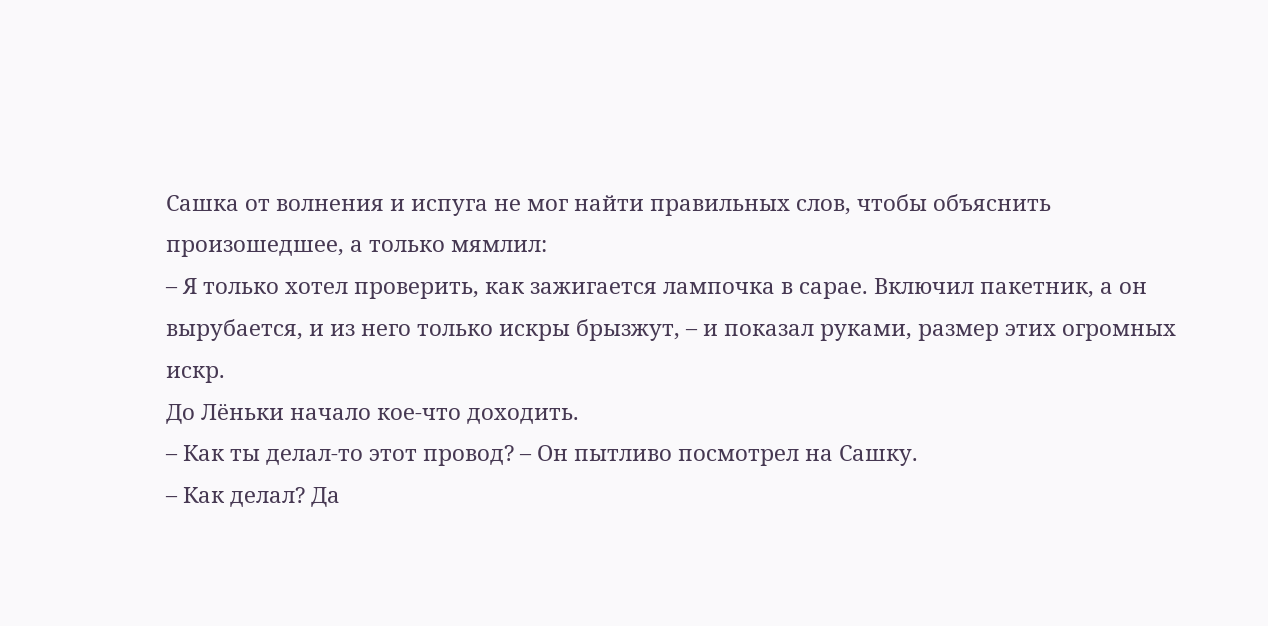Сашка от волнения и испуга не мог найти правильных слов, чтобы объяснить произошедшее, а только мямлил:
– Я только хотел проверить, как зажигается лампочка в сарае. Включил пакетник, а он вырубается, и из него только искры брызжут, – и показал руками, размер этих огромных искр.
До Лёньки начало кое-что доходить.
– Как ты делал-то этот провод? – Он пытливо посмотрел на Сашку.
– Как делал? Да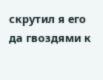скрутил я его да гвоздями к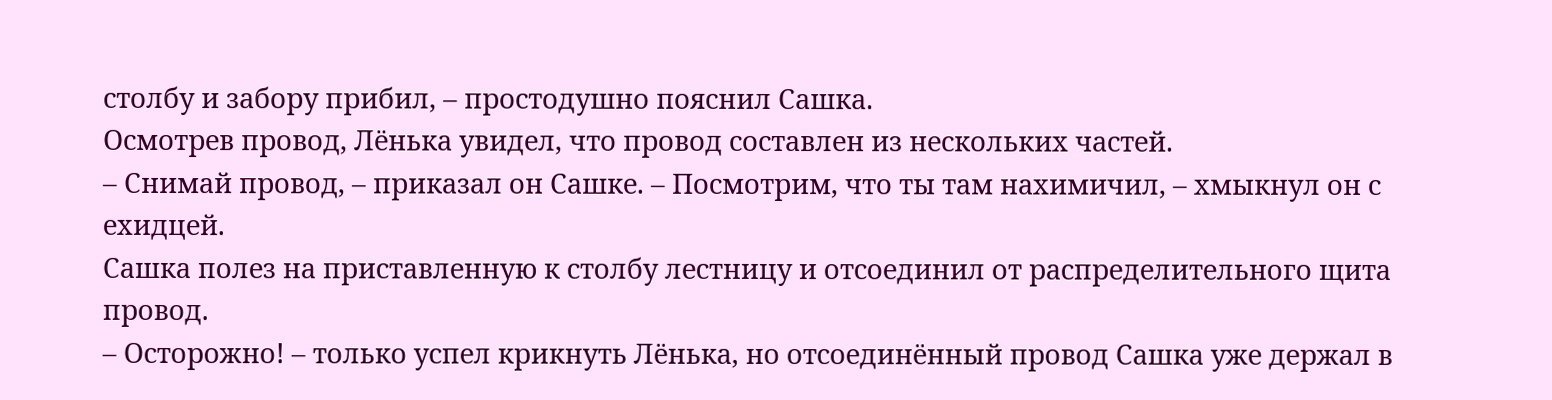столбу и забору прибил, – простодушно пояснил Сашка.
Осмотрев провод, Лёнька увидел, что провод составлен из нескольких частей.
– Снимай провод, – приказал он Сашке. – Посмотрим, что ты там нахимичил, – хмыкнул он с ехидцей.
Сашка полез на приставленную к столбу лестницу и отсоединил от распределительного щита провод.
– Осторожно! – только успел крикнуть Лёнька, но отсоединённый провод Сашка уже держал в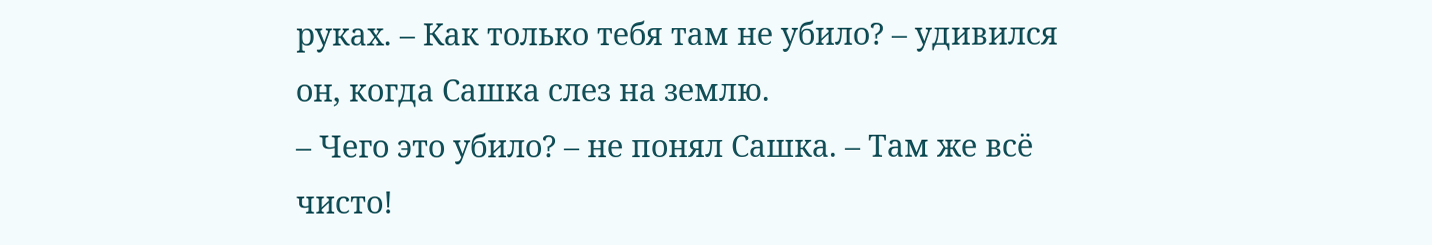руках. – Как только тебя там не убило? – удивился он, когда Сашка слез на землю.
– Чего это убило? – не понял Сашка. – Там же всё чисто!